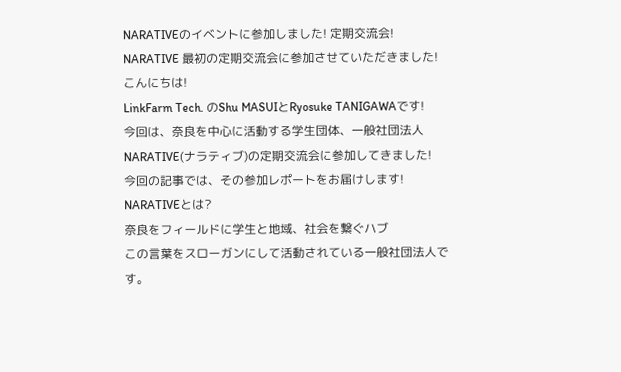NARATIVEのイベントに参加しました! 定期交流会!
NARATIVE 最初の定期交流会に参加させていただきました!
こんにちは!
LinkFarm Tech. のShu MASUIとRyosuke TANIGAWAです!
今回は、奈良を中心に活動する学生団体、一般社団法人NARATIVE(ナラティブ)の定期交流会に参加してきました!
今回の記事では、その参加レポートをお届けします!
NARATIVEとは?
奈良をフィールドに学生と地域、社会を繋ぐハブ
この言葉をスローガンにして活動されている一般社団法人です。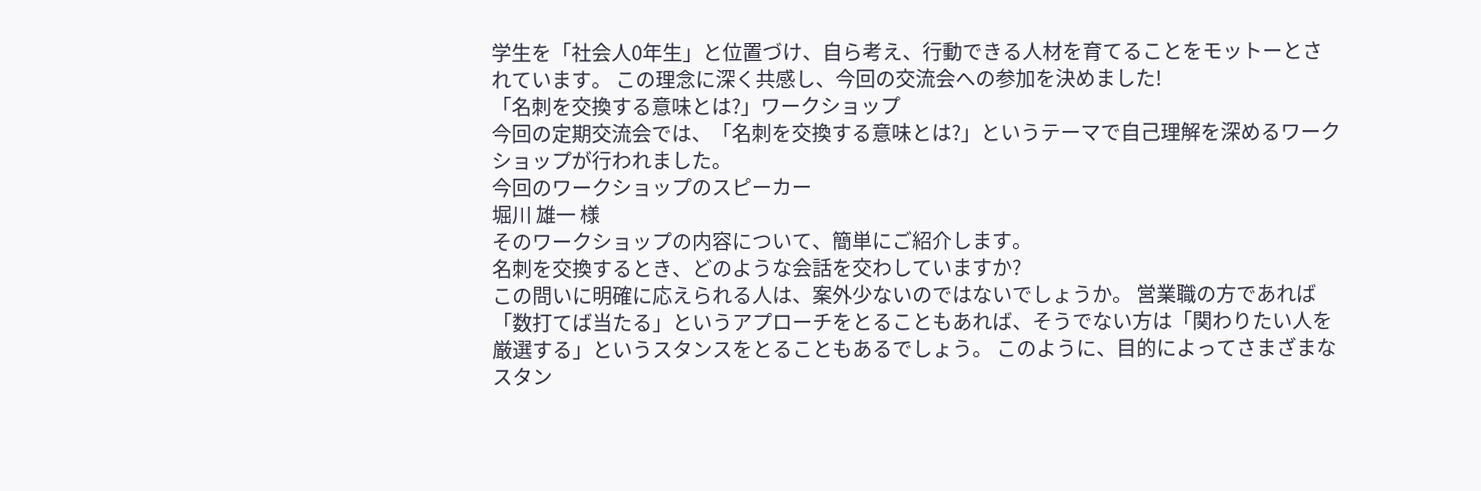学生を「社会人0年生」と位置づけ、自ら考え、行動できる人材を育てることをモットーとされています。 この理念に深く共感し、今回の交流会への参加を決めました!
「名刺を交換する意味とは?」ワークショップ
今回の定期交流会では、「名刺を交換する意味とは?」というテーマで自己理解を深めるワークショップが行われました。
今回のワークショップのスピーカー
堀川 雄一 様
そのワークショップの内容について、簡単にご紹介します。
名刺を交換するとき、どのような会話を交わしていますか?
この問いに明確に応えられる人は、案外少ないのではないでしょうか。 営業職の方であれば「数打てば当たる」というアプローチをとることもあれば、そうでない方は「関わりたい人を厳選する」というスタンスをとることもあるでしょう。 このように、目的によってさまざまなスタン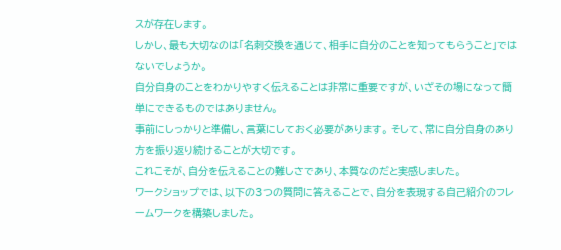スが存在します。
しかし、最も大切なのは「名刺交換を通じて、相手に自分のことを知ってもらうこと」ではないでしょうか。
自分自身のことをわかりやすく伝えることは非常に重要ですが、いざその場になって簡単にできるものではありません。
事前にしっかりと準備し、言葉にしておく必要があります。 そして、常に自分自身のあり方を振り返り続けることが大切です。
これこそが、自分を伝えることの難しさであり、本質なのだと実感しました。
ワークショップでは、以下の3つの質問に答えることで、自分を表現する自己紹介のフレームワークを構築しました。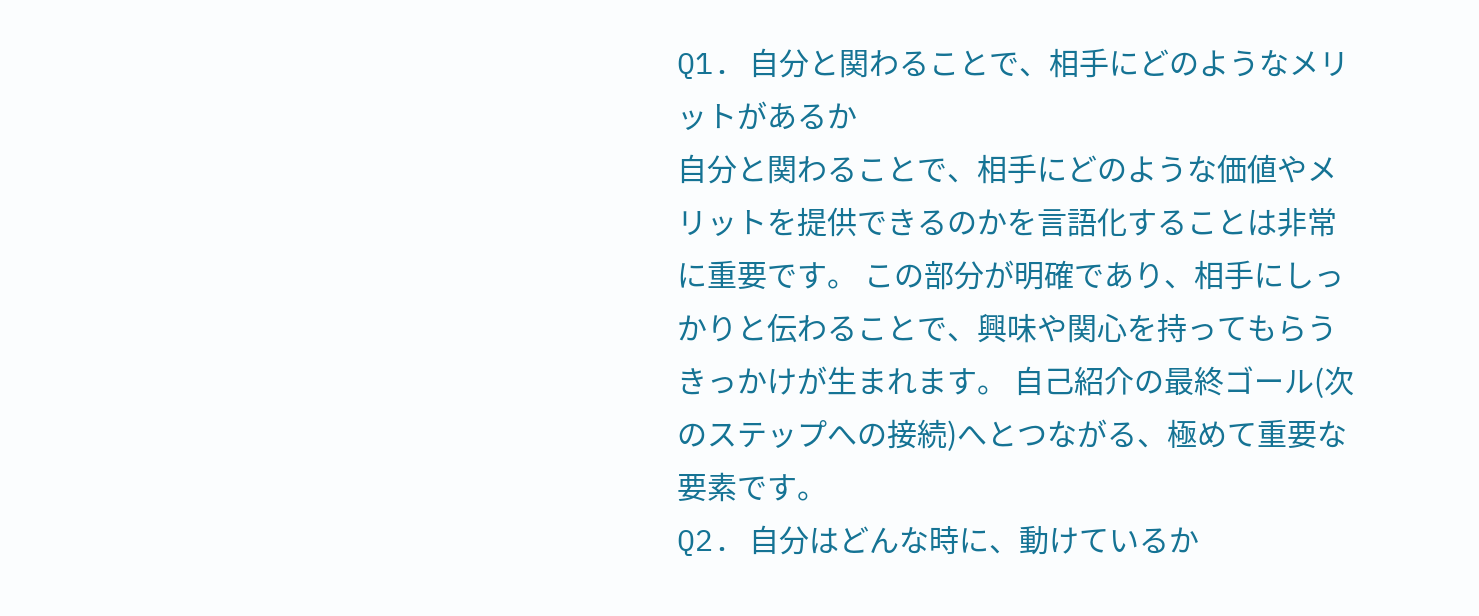Q1. 自分と関わることで、相手にどのようなメリットがあるか
自分と関わることで、相手にどのような価値やメリットを提供できるのかを言語化することは非常に重要です。 この部分が明確であり、相手にしっかりと伝わることで、興味や関心を持ってもらうきっかけが生まれます。 自己紹介の最終ゴール(次のステップへの接続)へとつながる、極めて重要な要素です。
Q2. 自分はどんな時に、動けているか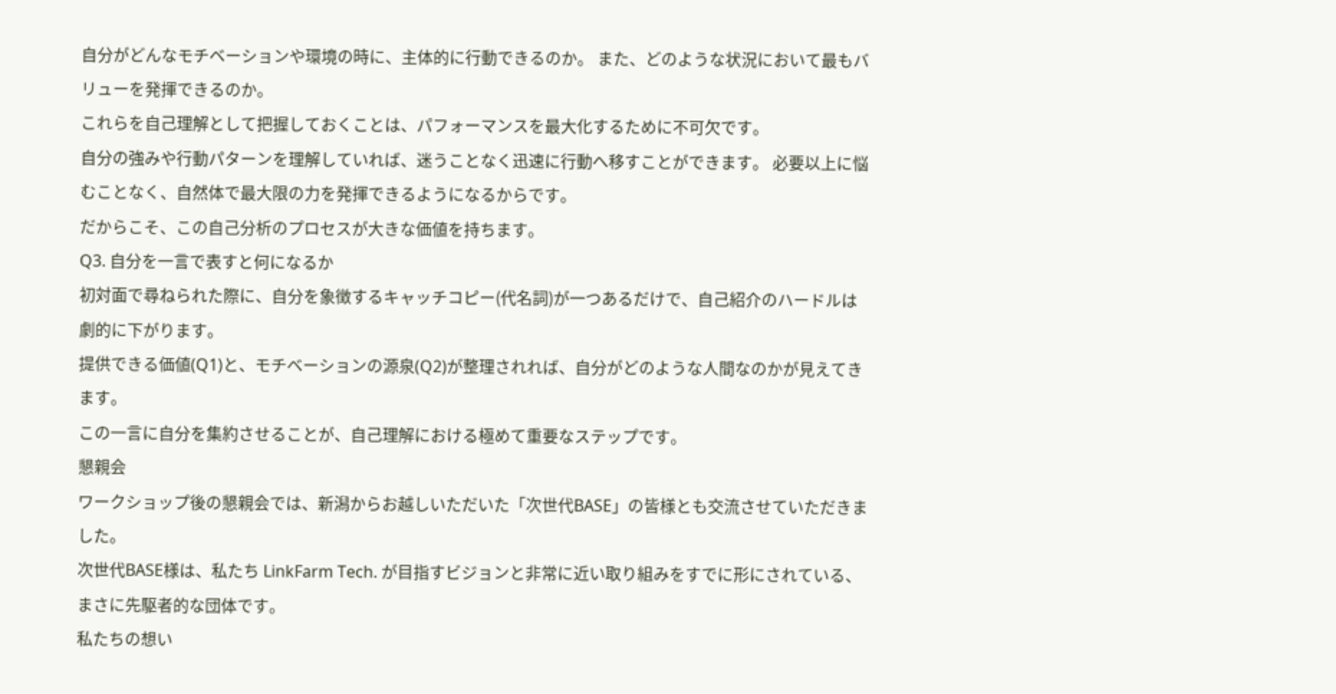自分がどんなモチベーションや環境の時に、主体的に行動できるのか。 また、どのような状況において最もバリューを発揮できるのか。
これらを自己理解として把握しておくことは、パフォーマンスを最大化するために不可欠です。
自分の強みや行動パターンを理解していれば、迷うことなく迅速に行動へ移すことができます。 必要以上に悩むことなく、自然体で最大限の力を発揮できるようになるからです。
だからこそ、この自己分析のプロセスが大きな価値を持ちます。
Q3. 自分を一言で表すと何になるか
初対面で尋ねられた際に、自分を象徴するキャッチコピー(代名詞)が一つあるだけで、自己紹介のハードルは劇的に下がります。
提供できる価値(Q1)と、モチベーションの源泉(Q2)が整理されれば、自分がどのような人間なのかが見えてきます。
この一言に自分を集約させることが、自己理解における極めて重要なステップです。
懇親会
ワークショップ後の懇親会では、新潟からお越しいただいた「次世代BASE」の皆様とも交流させていただきました。
次世代BASE様は、私たち LinkFarm Tech. が目指すビジョンと非常に近い取り組みをすでに形にされている、まさに先駆者的な団体です。
私たちの想い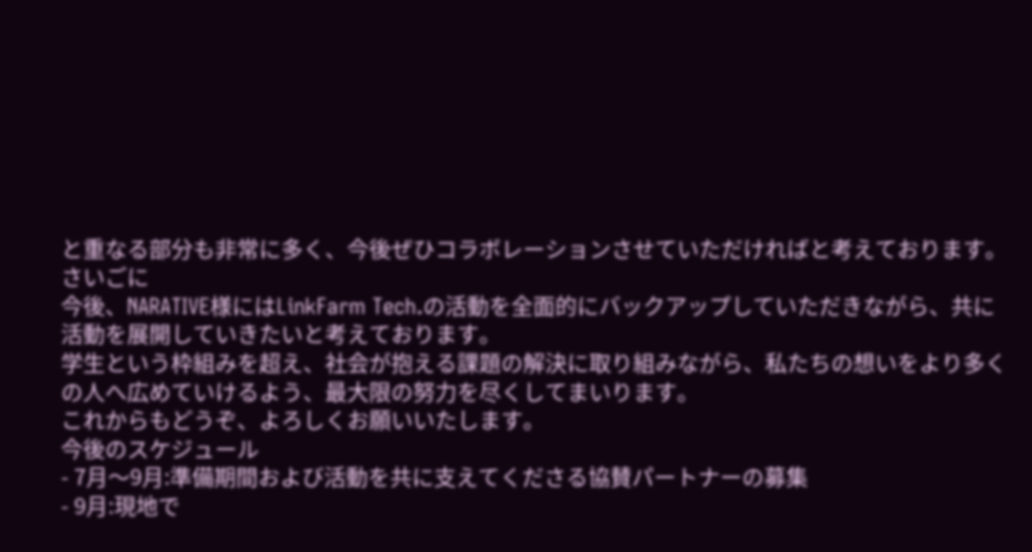と重なる部分も非常に多く、今後ぜひコラボレーションさせていただければと考えております。
さいごに
今後、NARATIVE様にはLinkFarm Tech.の活動を全面的にバックアップしていただきながら、共に活動を展開していきたいと考えております。
学生という枠組みを超え、社会が抱える課題の解決に取り組みながら、私たちの想いをより多くの人へ広めていけるよう、最大限の努力を尽くしてまいります。
これからもどうぞ、よろしくお願いいたします。
今後のスケジュール
- 7月〜9月:準備期間および活動を共に支えてくださる協賛パートナーの募集
- 9月:現地で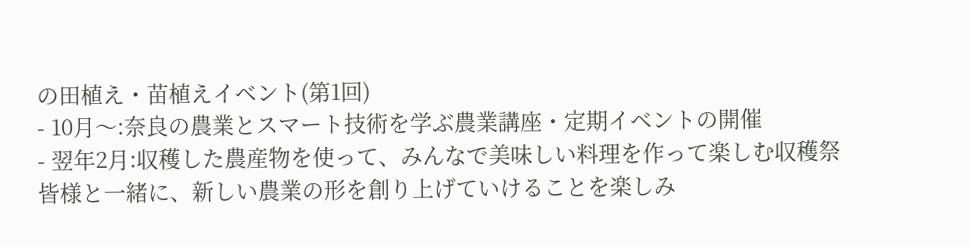の田植え・苗植えイベント(第1回)
- 10月〜:奈良の農業とスマート技術を学ぶ農業講座・定期イベントの開催
- 翌年2月:収穫した農産物を使って、みんなで美味しい料理を作って楽しむ収穫祭
皆様と一緒に、新しい農業の形を創り上げていけることを楽しみ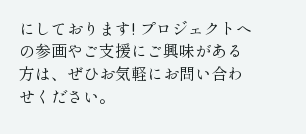にしております! プロジェクトへの参画やご支援にご興味がある方は、ぜひお気軽にお問い合わせください。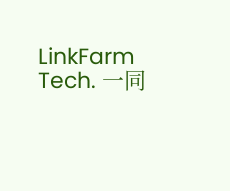LinkFarm Tech. 一同